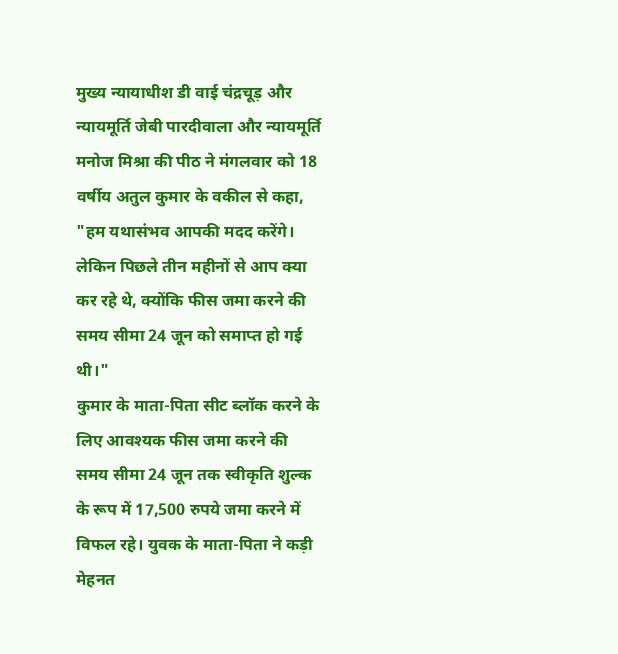मुख्य न्यायाधीश डी वाई चंद्रचूड़ और न्यायमूर्ति जेबी पारदीवाला और न्यायमूर्ति मनोज मिश्रा की पीठ ने मंगलवार को 18 वर्षीय अतुल कुमार के वकील से कहा, "हम यथासंभव आपकी मदद करेंगे। लेकिन पिछले तीन महीनों से आप क्या कर रहे थे, क्योंकि फीस जमा करने की समय सीमा 24 जून को समाप्त हो गई थी।"
कुमार के माता-पिता सीट ब्लॉक करने के लिए आवश्यक फीस जमा करने की समय सीमा 24 जून तक स्वीकृति शुल्क के रूप में 17,500 रुपये जमा करने में विफल रहे। युवक के माता-पिता ने कड़ी मेहनत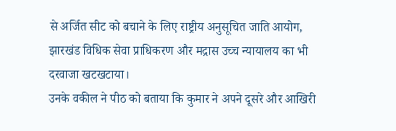से अर्जित सीट को बचाने के लिए राष्ट्रीय अनुसूचित जाति आयोग, झारखंड विधिक सेवा प्राधिकरण और मद्रास उच्च न्यायालय का भी दरवाजा खटखटाया।
उनके वकील ने पीठ को बताया कि कुमार ने अपने दूसरे और आखिरी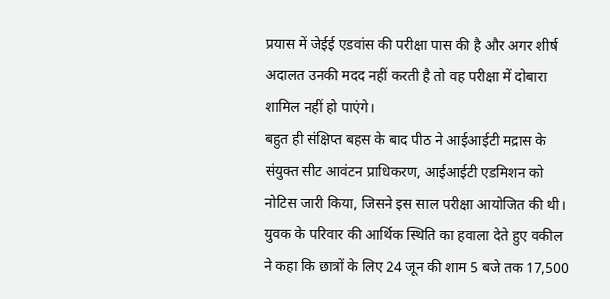प्रयास में जेईई एडवांस की परीक्षा पास की है और अगर शीर्ष अदालत उनकी मदद नहीं करती है तो वह परीक्षा में दोबारा शामिल नहीं हो पाएंगे।
बहुत ही संक्षिप्त बहस के बाद पीठ ने आईआईटी मद्रास के संयुक्त सीट आवंटन प्राधिकरण, आईआईटी एडमिशन को नोटिस जारी किया, जिसने इस साल परीक्षा आयोजित की थी।
युवक के परिवार की आर्थिक स्थिति का हवाला देते हुए वकील ने कहा कि छात्रों के लिए 24 जून की शाम 5 बजे तक 17,500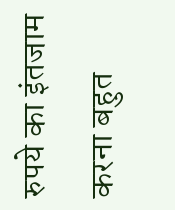रुपये का इंतजाम करना बहुत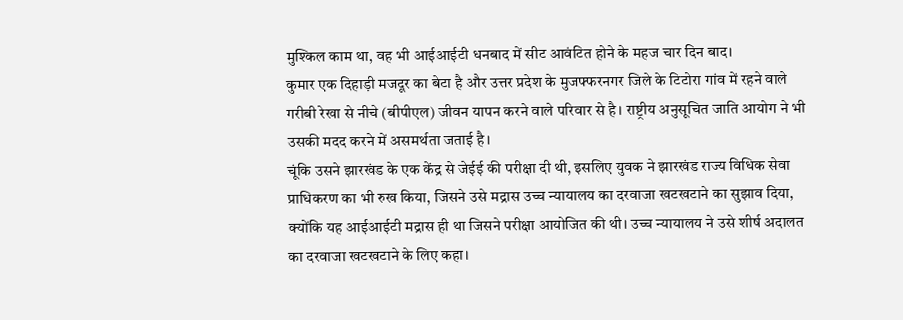मुश्किल काम था, वह भी आईआईटी धनबाद में सीट आवंटित होने के महज चार दिन बाद।
कुमार एक दिहाड़ी मजदूर का बेटा है और उत्तर प्रदेश के मुजफ्फरनगर जिले के टिटोरा गांव में रहने वाले गरीबी रेखा से नीचे (बीपीएल) जीवन यापन करने वाले परिवार से है। राष्ट्रीय अनुसूचित जाति आयोग ने भी उसकी मदद करने में असमर्थता जताई है।
चूंकि उसने झारखंड के एक केंद्र से जेईई की परीक्षा दी थी, इसलिए युवक ने झारखंड राज्य विधिक सेवा प्राधिकरण का भी रुख किया, जिसने उसे मद्रास उच्च न्यायालय का दरवाजा खटखटाने का सुझाव दिया, क्योंकि यह आईआईटी मद्रास ही था जिसने परीक्षा आयोजित की थी। उच्च न्यायालय ने उसे शीर्ष अदालत का दरवाजा खटखटाने के लिए कहा।